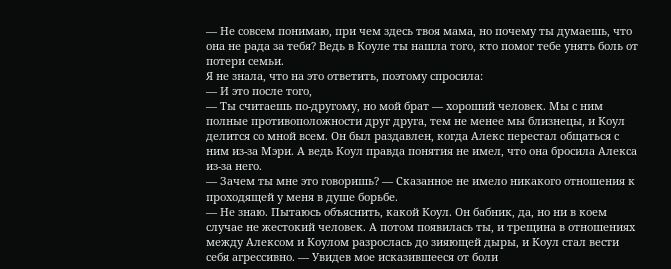— Не совсем понимаю, при чем здесь твоя мама, но почему ты думаешь, что она не рада за тебя? Ведь в Коуле ты нашла того, кто помог тебе унять боль от потери семьи.
Я не знала, что на это ответить, поэтому спросила:
— И это после того,
— Ты считаешь по-другому, но мой брат — хороший человек. Мы с ним полные противоположности друг друга, тем не менее мы близнецы, и Коул делится со мной всем. Он был раздавлен, когда Алекс перестал общаться с ним из-за Мэри. А ведь Коул правда понятия не имел, что она бросила Алекса из-за него.
— Зачем ты мне это говоришь? — Сказанное не имело никакого отношения к проходящей у меня в душе борьбе.
— Не знаю. Пытаюсь объяснить, какой Коул. Он бабник, да, но ни в коем случае не жестокий человек. А потом появилась ты, и трещина в отношениях между Алексом и Коулом разрослась до зияющей дыры, и Коул стал вести себя агрессивно. — Увидев мое исказившееся от боли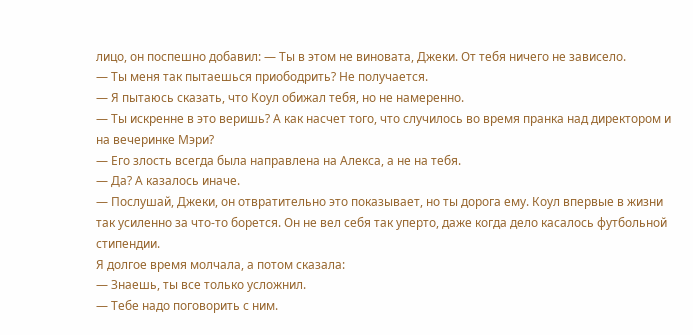лицо, он поспешно добавил: — Ты в этом не виновата, Джеки. От тебя ничего не зависело.
— Ты меня так пытаешься приободрить? Не получается.
— Я пытаюсь сказать, что Коул обижал тебя, но не намеренно.
— Ты искренне в это веришь? А как насчет того, что случилось во время пранка над директором и на вечеринке Мэри?
— Его злость всегда была направлена на Алекса, а не на тебя.
— Да? А казалось иначе.
— Послушай, Джеки, он отвратительно это показывает, но ты дорога ему. Коул впервые в жизни так усиленно за что-то борется. Он не вел себя так уперто, даже когда дело касалось футбольной стипендии.
Я долгое время молчала, а потом сказала:
— Знаешь, ты все только усложнил.
— Тебе надо поговорить с ним.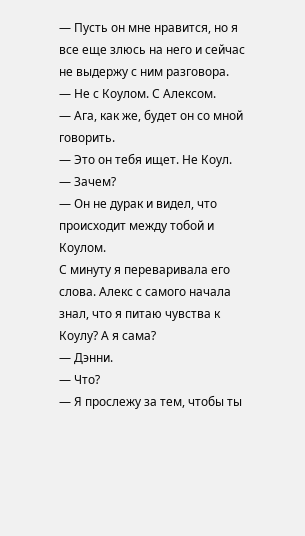— Пусть он мне нравится, но я все еще злюсь на него и сейчас не выдержу с ним разговора.
— Не с Коулом. С Алексом.
— Ага, как же, будет он со мной говорить.
— Это он тебя ищет. Не Коул.
— Зачем?
— Он не дурак и видел, что происходит между тобой и Коулом.
С минуту я переваривала его слова. Алекс с самого начала знал, что я питаю чувства к Коулу? А я сама?
— Дэнни.
— Что?
— Я прослежу за тем, чтобы ты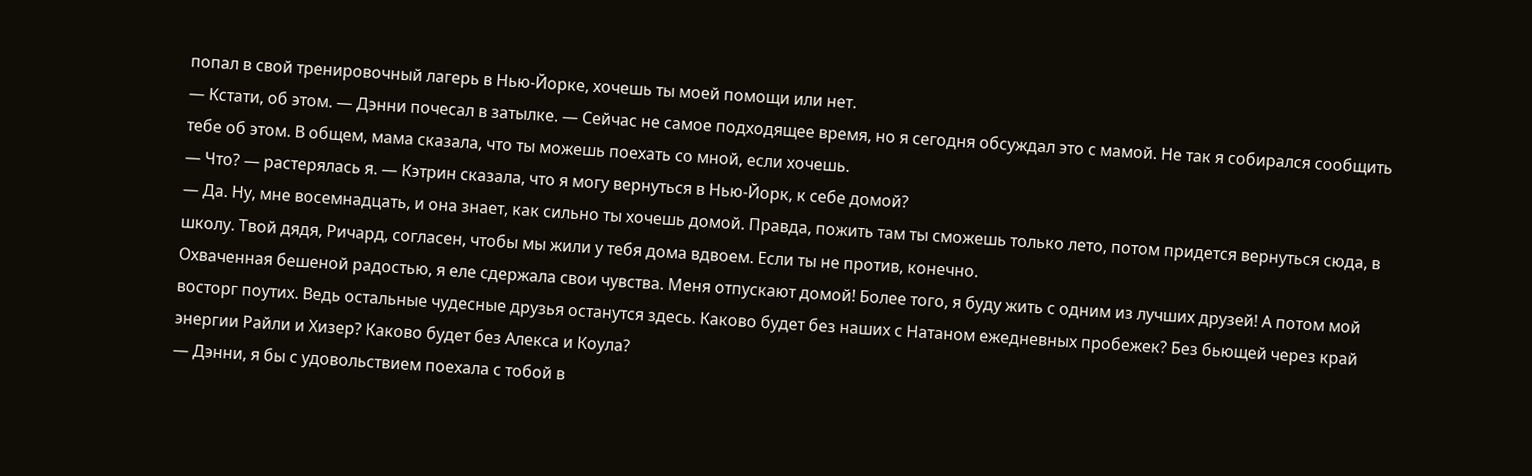попал в свой тренировочный лагерь в Нью-Йорке, хочешь ты моей помощи или нет.
— Кстати, об этом. — Дэнни почесал в затылке. — Сейчас не самое подходящее время, но я сегодня обсуждал это с мамой. Не так я собирался сообщить тебе об этом. В общем, мама сказала, что ты можешь поехать со мной, если хочешь.
— Что? — растерялась я. — Кэтрин сказала, что я могу вернуться в Нью-Йорк, к себе домой?
— Да. Ну, мне восемнадцать, и она знает, как сильно ты хочешь домой. Правда, пожить там ты сможешь только лето, потом придется вернуться сюда, в школу. Твой дядя, Ричард, согласен, чтобы мы жили у тебя дома вдвоем. Если ты не против, конечно.
Охваченная бешеной радостью, я еле сдержала свои чувства. Меня отпускают домой! Более того, я буду жить с одним из лучших друзей! А потом мой восторг поутих. Ведь остальные чудесные друзья останутся здесь. Каково будет без наших с Натаном ежедневных пробежек? Без бьющей через край энергии Райли и Хизер? Каково будет без Алекса и Коула?
— Дэнни, я бы с удовольствием поехала с тобой в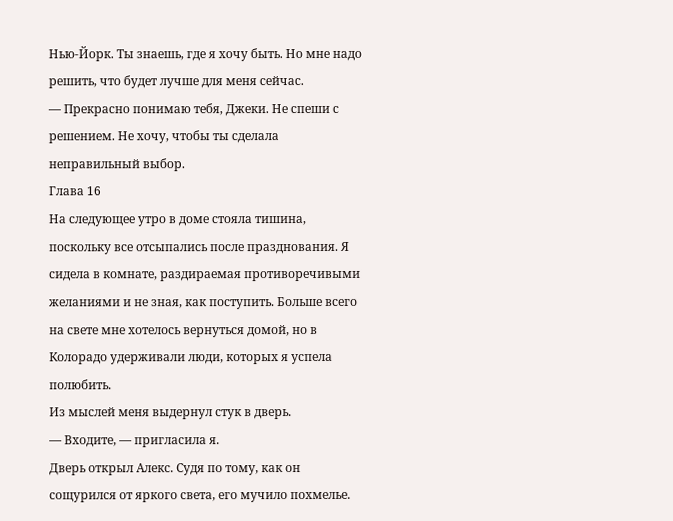Нью-Йорк. Ты знаешь, где я хочу быть. Но мне надо решить, что будет лучше для меня сейчас.
— Прекрасно понимаю тебя, Джеки. Не спеши с решением. Не хочу, чтобы ты сделала неправильный выбор.
Глава 16
На следующее утро в доме стояла тишина, поскольку все отсыпались после празднования. Я сидела в комнате, раздираемая противоречивыми желаниями и не зная, как поступить. Больше всего на свете мне хотелось вернуться домой, но в Колорадо удерживали люди, которых я успела полюбить.
Из мыслей меня выдернул стук в дверь.
— Входите, — пригласила я.
Дверь открыл Алекс. Судя по тому, как он сощурился от яркого света, его мучило похмелье.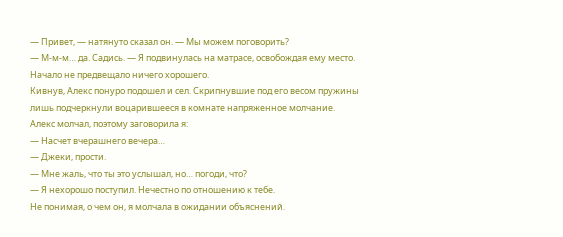— Привет, — натянуто сказал он. — Мы можем поговорить?
— М-м-м… да. Садись. — Я подвинулась на матрасе, освобождая ему место. Начало не предвещало ничего хорошего.
Кивнув, Алекс понуро подошел и сел. Скрипнувшие под его весом пружины лишь подчеркнули воцарившееся в комнате напряженное молчание.
Алекс молчал, поэтому заговорила я:
— Насчет вчерашнего вечера…
— Джеки, прости.
— Мне жаль, что ты это услышал, но… погоди, что?
— Я нехорошо поступил. Нечестно по отношению к тебе.
Не понимая, о чем он, я молчала в ожидании объяснений.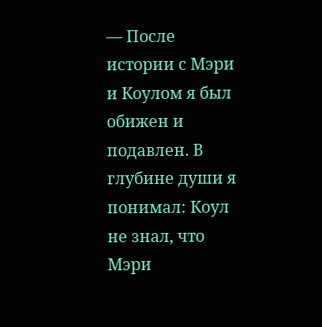— После истории с Мэри и Коулом я был обижен и подавлен. В глубине души я понимал: Коул не знал, что Мэри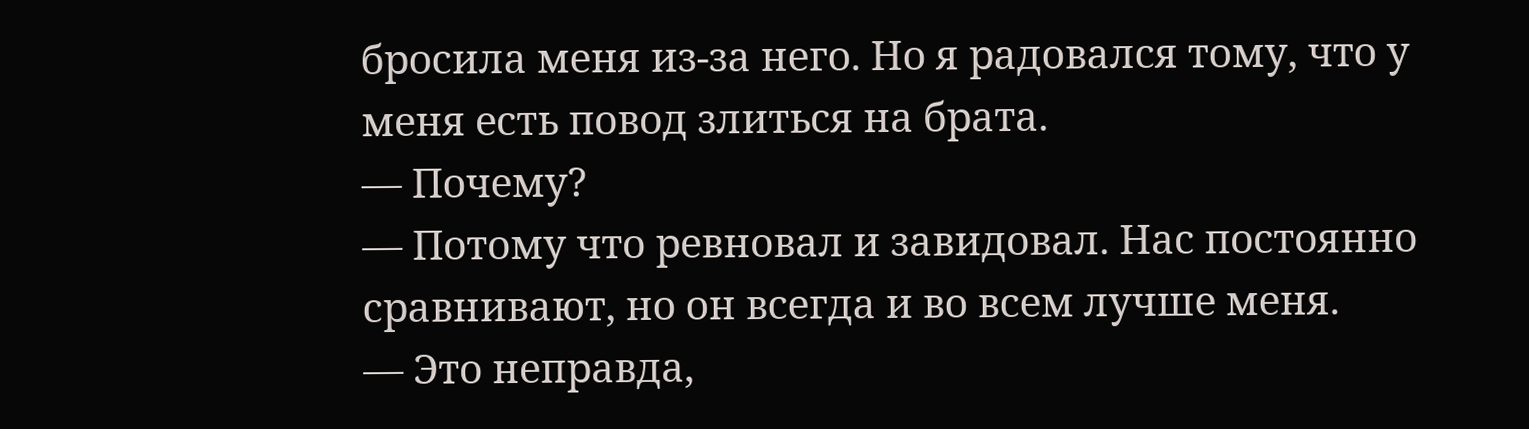бросила меня из-за него. Но я радовался тому, что у меня есть повод злиться на брата.
— Почему?
— Потому что ревновал и завидовал. Нас постоянно сравнивают, но он всегда и во всем лучше меня.
— Это неправда,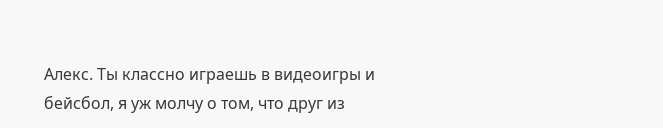Алекс. Ты классно играешь в видеоигры и бейсбол, я уж молчу о том, что друг из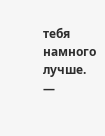тебя намного лучше.
—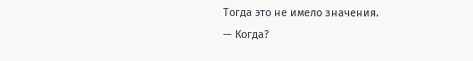Тогда это не имело значения.
— Когда?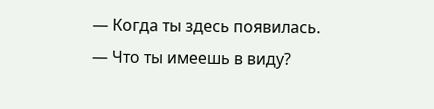— Когда ты здесь появилась.
— Что ты имеешь в виду?